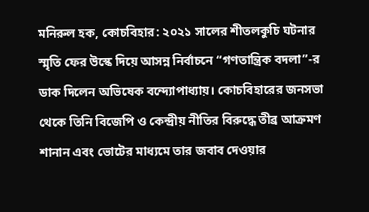মনিরুল হক, কোচবিহার: ২০২১ সালের শীতলকুচি ঘটনার স্মৃতি ফের উস্কে দিয়ে আসন্ন নির্বাচনে “গণতান্ত্রিক বদলা”-র ডাক দিলেন অভিষেক বন্দ্যোপাধ্যায়। কোচবিহারের জনসভা থেকে তিনি বিজেপি ও কেন্দ্রীয় নীতির বিরুদ্ধে তীব্র আক্রমণ শানান এবং ভোটের মাধ্যমে তার জবাব দেওয়ার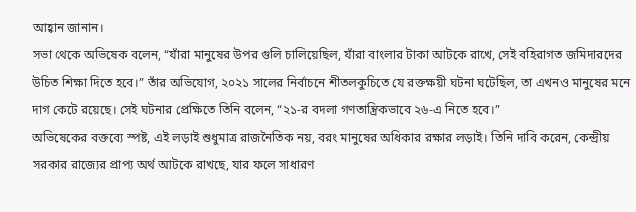আহ্বান জানান।
সভা থেকে অভিষেক বলেন, “যাঁরা মানুষের উপর গুলি চালিয়েছিল, যাঁরা বাংলার টাকা আটকে রাখে, সেই বহিরাগত জমিদারদের উচিত শিক্ষা দিতে হবে।” তাঁর অভিযোগ, ২০২১ সালের নির্বাচনে শীতলকুচিতে যে রক্তক্ষয়ী ঘটনা ঘটেছিল, তা এখনও মানুষের মনে দাগ কেটে রয়েছে। সেই ঘটনার প্রেক্ষিতে তিনি বলেন, “২১-র বদলা গণতান্ত্রিকভাবে ২৬-এ নিতে হবে।”
অভিষেকের বক্তব্যে স্পষ্ট, এই লড়াই শুধুমাত্র রাজনৈতিক নয়, বরং মানুষের অধিকার রক্ষার লড়াই। তিনি দাবি করেন, কেন্দ্রীয় সরকার রাজ্যের প্রাপ্য অর্থ আটকে রাখছে, যার ফলে সাধারণ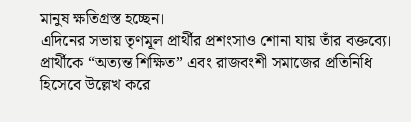মানুষ ক্ষতিগ্রস্ত হচ্ছেন।
এদিনের সভায় তৃণমূল প্রার্থীর প্রশংসাও শোনা যায় তাঁর বক্তব্যে। প্রার্থীকে “অত্যন্ত শিক্ষিত” এবং রাজবংশী সমাজের প্রতিনিধি হিসেবে উল্লেখ করে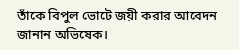তাঁকে বিপুল ভোটে জয়ী করার আবেদন জানান অভিষেক।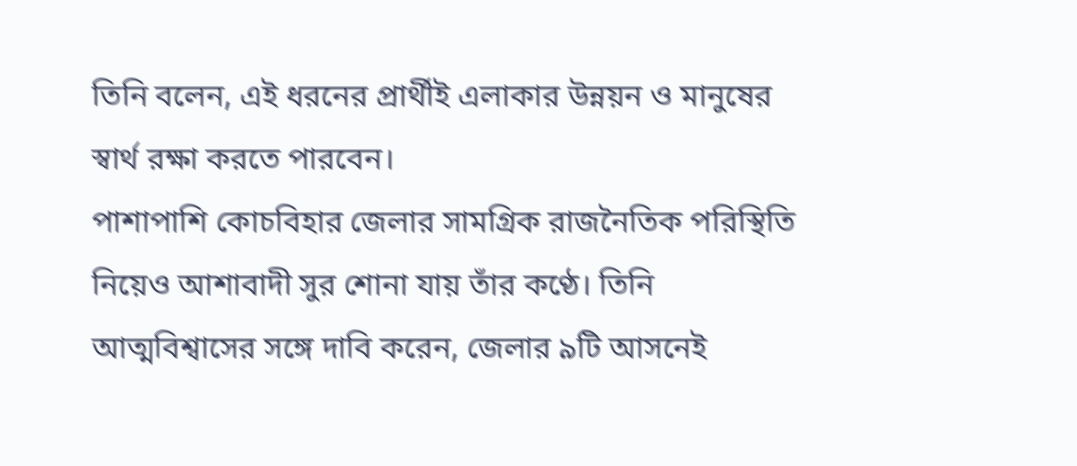তিনি বলেন, এই ধরনের প্রার্থীই এলাকার উন্নয়ন ও মানুষের স্বার্থ রক্ষা করতে পারবেন।
পাশাপাশি কোচবিহার জেলার সামগ্রিক রাজনৈতিক পরিস্থিতি নিয়েও আশাবাদী সুর শোনা যায় তাঁর কণ্ঠে। তিনি আত্মবিশ্বাসের সঙ্গে দাবি করেন, জেলার ৯টি আসনেই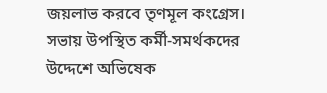জয়লাভ করবে তৃণমূল কংগ্রেস।
সভায় উপস্থিত কর্মী-সমর্থকদের উদ্দেশে অভিষেক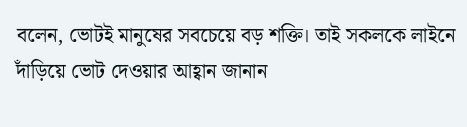বলেন, ভোটই মানুষের সবচেয়ে বড় শক্তি। তাই সকলকে লাইনে দাঁড়িয়ে ভোট দেওয়ার আহ্বান জানান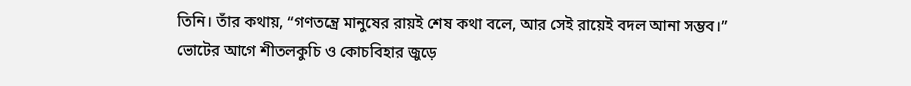তিনি। তাঁর কথায়, “গণতন্ত্রে মানুষের রায়ই শেষ কথা বলে, আর সেই রায়েই বদল আনা সম্ভব।”
ভোটের আগে শীতলকুচি ও কোচবিহার জুড়ে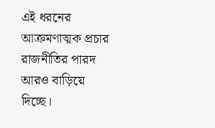এই ধরনের আক্রমণাত্মক প্রচার রাজনীতির পারদ আরও বাড়িয়ে দিচ্ছে।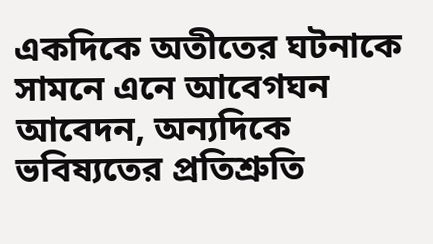একদিকে অতীতের ঘটনাকে সামনে এনে আবেগঘন আবেদন, অন্যদিকে ভবিষ্যতের প্রতিশ্রুতি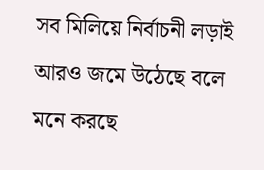সব মিলিয়ে নির্বাচনী লড়াই আরও জমে উঠেছে বলে মনে করছে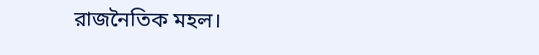রাজনৈতিক মহল।